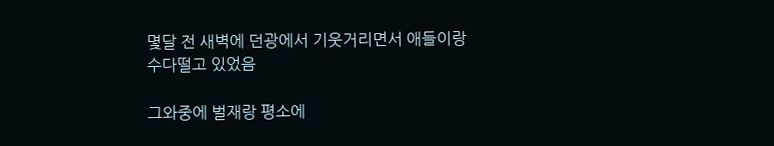몇달 전 새벽에 던광에서 기웃거리면서 애들이랑 수다떨고 있었음

그와중에 벌재랑 평소에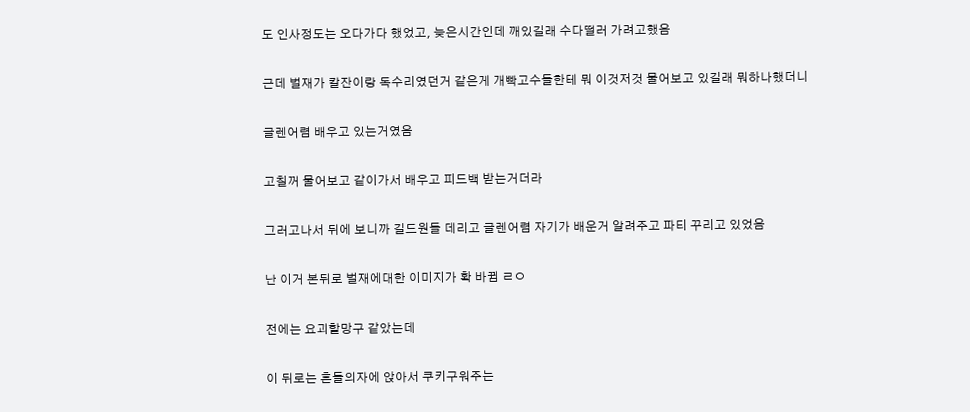도 인사정도는 오다가다 했었고, 늦은시간인데 깨있길래 수다떨러 가려고했음

근데 벌재가 칼잔이랑 독수리였던거 같은게 개빡고수들한테 뭐 이것저것 물어보고 있길래 뭐하나했더니

글렌어렴 배우고 있는거였음

고칠꺼 물어보고 같이가서 배우고 피드백 받는거더라

그러고나서 뒤에 보니까 길드원들 데리고 글렌어렴 자기가 배운거 알려주고 파티 꾸리고 있었음

난 이거 본뒤로 벌재에대한 이미지가 확 바뀜 ㄹㅇ

전에는 요괴할망구 같았는데

이 뒤로는 흔들의자에 앉아서 쿠키구워주는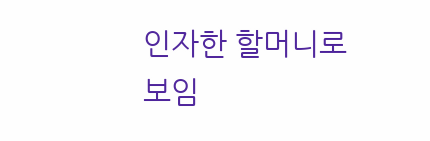인자한 할머니로 보임